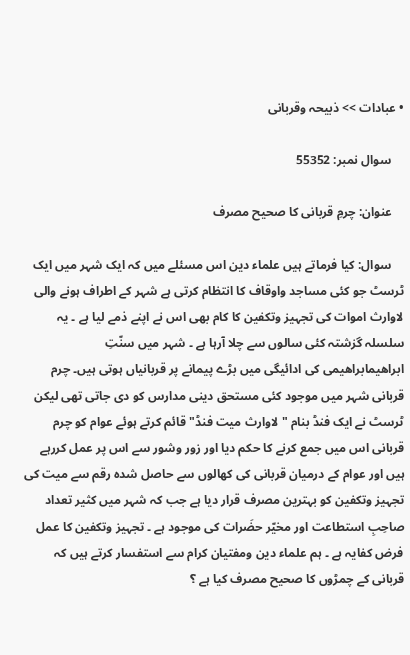• عبادات >> ذبیحہ وقربانی

    سوال نمبر: 55352

    عنوان: چرمِ قربانی کا صحیح مصرف

    سوال: کیا فرماتے ہیں علماء دین اس مسئلے میں کہ ایک شہر میں ایک ٹرسٹ جو کئی مساجد واوقاف کا انتظام کرتی ہے شہر کے اطراف ہونے والی لاوارث اموات کی تجہیز وتکفین کا کام بھی اس نے اپنے ذمے لیا ہے ۔ یہ سلسلہ گزشتہ کئی سالوں سے چلا آرہا ہے ۔ شہر میں سنّتِ ابراھیمابراھیمی کی ادائیگی میں بڑے پیمانے پر قربانیاں ہوتی ہیں۔ چرم قربانی شہر میں موجود کئی مستحق دینی مدارس کو دی جاتی تھی لیکن ٹرسٹ نے ایک فنڈ بنام "لاوارث میت فنڈ" قائم کرتے ہوئے عوام کو چرم قربانی اس میں جمع کرنے کا حکم دیا اور زور وشور سے اس پر عمل کررہے ہیں اور عوام کے درمیان قربانی کی کھالوں سے حاصل شدہ رقم سے میت کی تجہیز وتکفین کو بہترین مصرف قرار دیا ہے جب کہ شہر میں کثیر تعداد صاحِبِ استطاعت اور مخیّر حضَرات کی موجود ہے ۔ تجہیز وتکفین کا عمل فرض کفایہ ہے ۔ ہم علماء دین ومفتیان کرام سے استفسار کرتے ہیں کہ قربانی کے چمڑوں کا صحیح مصرف کیا ہے ؟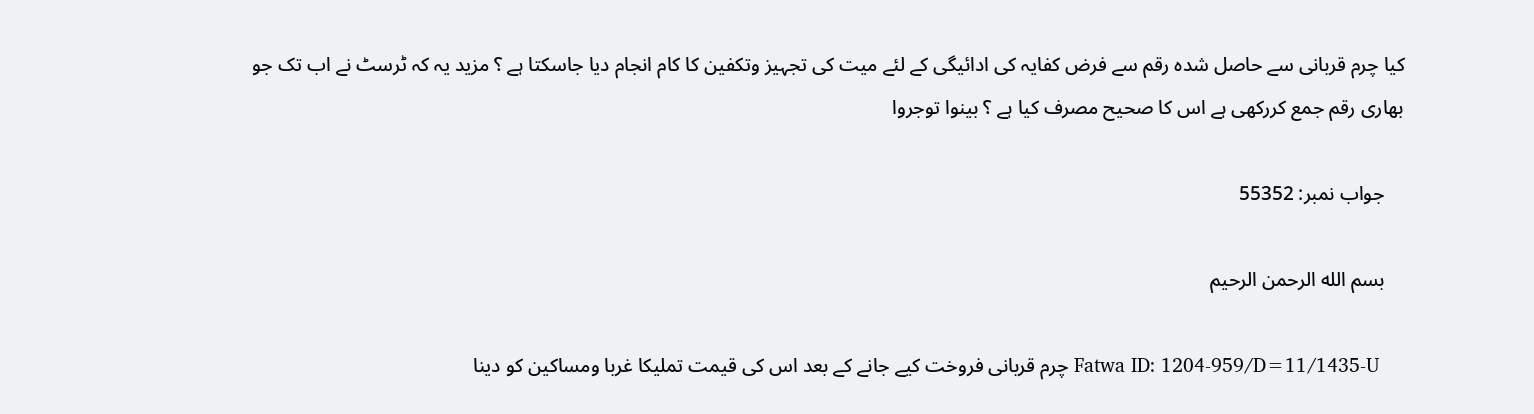کیا چرم قربانی سے حاصل شدہ رقم سے فرض کفایہ کی ادائیگی کے لئے میت کی تجہیز وتکفین کا کام انجام دیا جاسکتا ہے ؟ مزید یہ کہ ٹرسٹ نے اب تک جو بھاری رقم جمع کررکھی ہے اس کا صحیح مصرف کیا ہے ؟ بینوا توجروا

    جواب نمبر: 55352

    بسم الله الرحمن الرحيم

    Fatwa ID: 1204-959/D=11/1435-U چرم قربانی فروخت کیے جانے کے بعد اس کی قیمت تملیکا غربا ومساکین کو دینا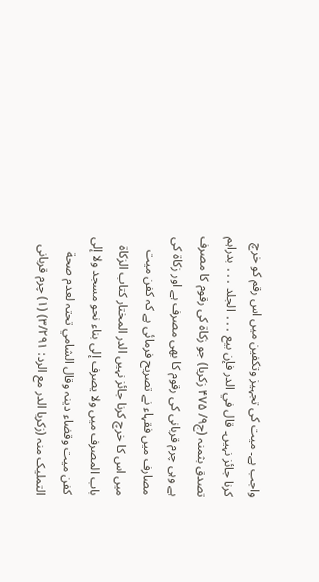واجب ہے۔ میت کی تجہیز وتکفین میں اس رقم کو خرچ کرنا جائز نہیں۔ قال في الدر فإن بیع ․․․ الجلد ․․․ بدراہم تصدق بثمنہ (ج۹/ ۴۷۵ زکریا) جو زکاة کی رقوم کا مصرف ہے وہی چرم قربانی کی رقوم کا بھی مصرف ہے اور زکاة کی مصارف میں فقہاء نے تصریح فرمائی ہے کہ کفن میت میں اس کا خرچ کرنا جائز نہیں الدر المختار کتاب الزکاة باب المصرف میں ولا یصرف إلی بناء نحو مسجد ولا إلی کفن میت وقضاء دینہ وقال الشامي تحتہ لعدم صحة التملیک منہ (زکریا الدر مع الرد: ۳/۲۹۱) (۱) چرم قربانی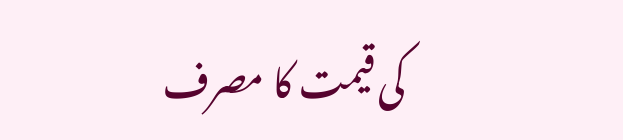کی قیمت کا مصرف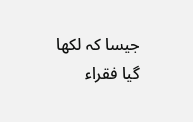جیسا کہ لکھا گیا فقراء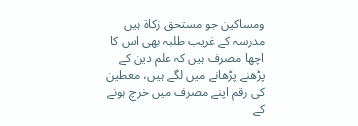ومساکین جو مستحق زکاة ہیں مدرسہ کے غریب طلبہ بھی اس کا اچھا مصرف ہیں کہ علم دین کے پڑھنے پڑھانے میں لگے ہیں، معطین کی رقم اپنے مصرف میں خرچ ہونے کے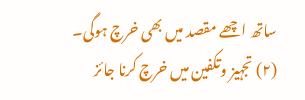ساتھ اچھے مقصد میں بھی خرچ ہوگی۔ (۲) تجہیز وتکفین میں خرچ کرنا جائز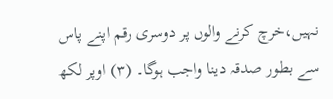نہیں،خرچ کرنے والوں پر دوسری رقم اپنے پاس سے بطور صدقہ دینا واجب ہوگا۔ (۳) اوپر لکھ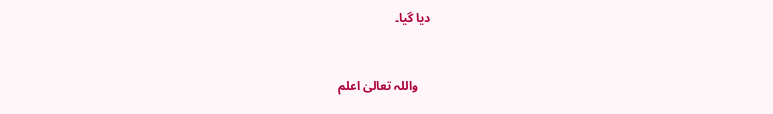دیا گیا۔


    واللہ تعالیٰ اعلم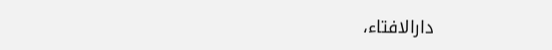دارالافتاء،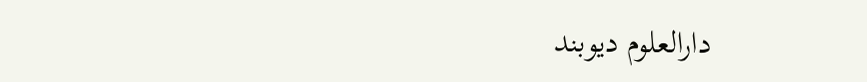دارالعلوم دیوبند